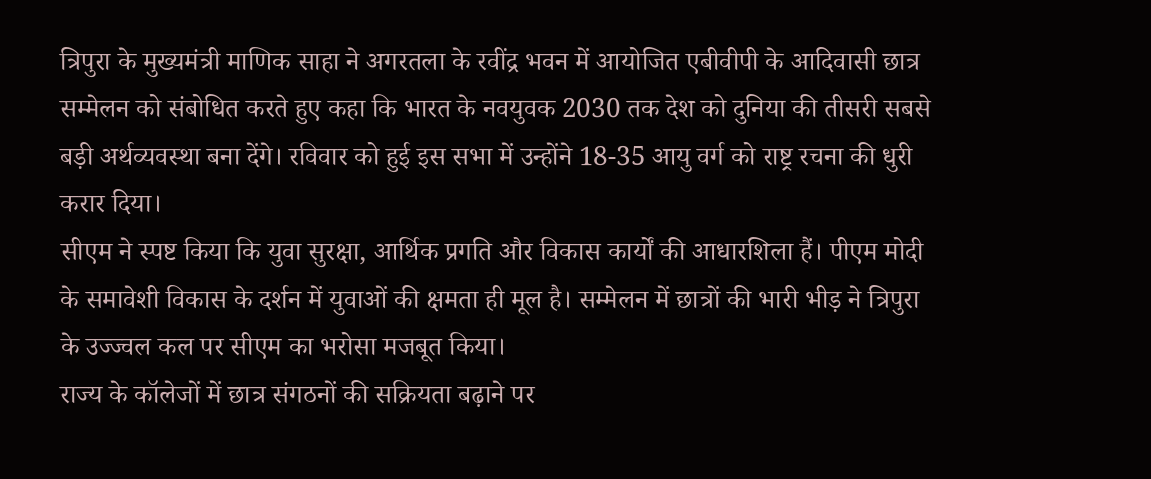त्रिपुरा के मुख्यमंत्री माणिक साहा ने अगरतला के रवींद्र भवन में आयोजित एबीवीपी के आदिवासी छात्र सम्मेलन को संबोधित करते हुए कहा कि भारत के नवयुवक 2030 तक देश को दुनिया की तीसरी सबसे बड़ी अर्थव्यवस्था बना देंगे। रविवार को हुई इस सभा में उन्होंने 18-35 आयु वर्ग को राष्ट्र रचना की धुरी करार दिया।
सीएम ने स्पष्ट किया कि युवा सुरक्षा, आर्थिक प्रगति और विकास कार्यों की आधारशिला हैं। पीएम मोदी के समावेशी विकास के दर्शन में युवाओं की क्षमता ही मूल है। सम्मेलन में छात्रों की भारी भीड़ ने त्रिपुरा के उज्ज्वल कल पर सीएम का भरोसा मजबूत किया।
राज्य के कॉलेजों में छात्र संगठनों की सक्रियता बढ़ाने पर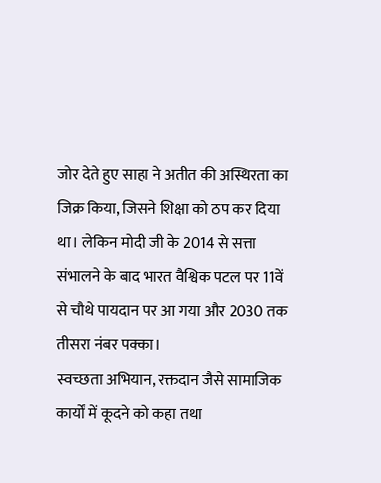जोर देते हुए साहा ने अतीत की अस्थिरता का जिक्र किया, जिसने शिक्षा को ठप कर दिया था। लेकिन मोदी जी के 2014 से सत्ता संभालने के बाद भारत वैश्विक पटल पर 11वें से चौथे पायदान पर आ गया और 2030 तक तीसरा नंबर पक्का।
स्वच्छता अभियान, रक्तदान जैसे सामाजिक कार्यों में कूदने को कहा तथा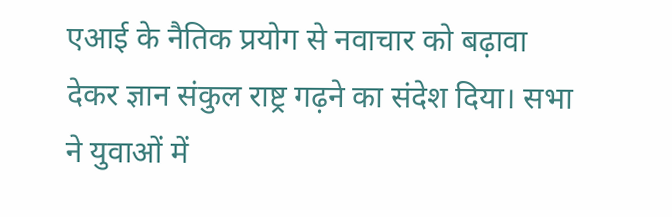एआई के नैतिक प्रयोग से नवाचार को बढ़ावा देकर ज्ञान संकुल राष्ट्र गढ़ने का संदेश दिया। सभा ने युवाओं में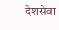देशसेवा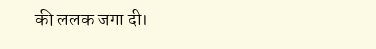की ललक जगा दी।